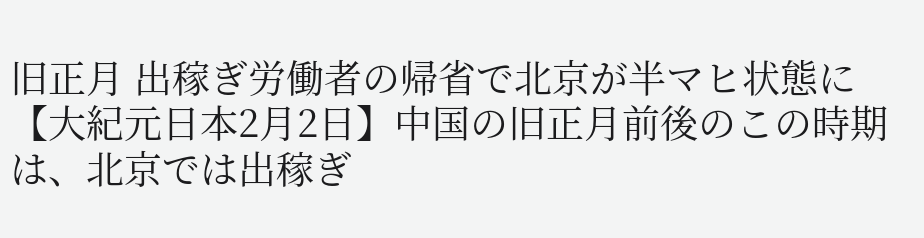旧正月 出稼ぎ労働者の帰省で北京が半マヒ状態に
【大紀元日本2月2日】中国の旧正月前後のこの時期は、北京では出稼ぎ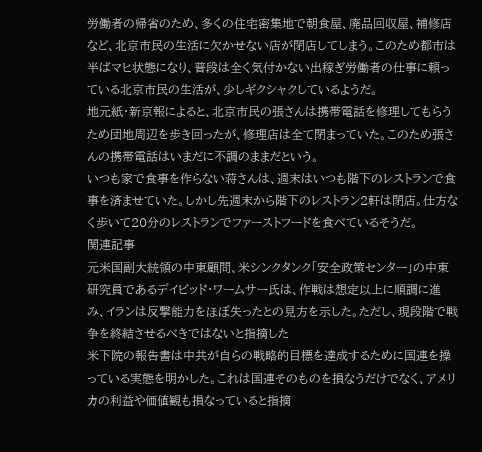労働者の帰省のため、多くの住宅密集地で朝食屋、廃品回収屋、補修店など、北京市民の生活に欠かせない店が閉店してしまう。このため都市は半ばマヒ状態になり、普段は全く気付かない出稼ぎ労働者の仕事に頼っている北京市民の生活が、少しギクシャクしているようだ。
地元紙・新京報によると、北京市民の張さんは携帯電話を修理してもらうため団地周辺を歩き回ったが、修理店は全て閉まっていた。このため張さんの携帯電話はいまだに不調のままだという。
いつも家で食事を作らない蒋さんは、週末はいつも階下のレストランで食事を済ませていた。しかし先週末から階下のレストラン2軒は閉店。仕方なく歩いて20分のレストランでファーストフードを食べているそうだ。
関連記事
元米国副大統領の中東顧問、米シンクタンク「安全政策センター」の中東研究員であるデイビッド・ワームサー氏は、作戦は想定以上に順調に進み、イランは反撃能力をほぼ失ったとの見方を示した。ただし、現段階で戦争を終結させるべきではないと指摘した
米下院の報告書は中共が自らの戦略的目標を達成するために国連を操っている実態を明かした。これは国連そのものを損なうだけでなく、アメリカの利益や価値観も損なっていると指摘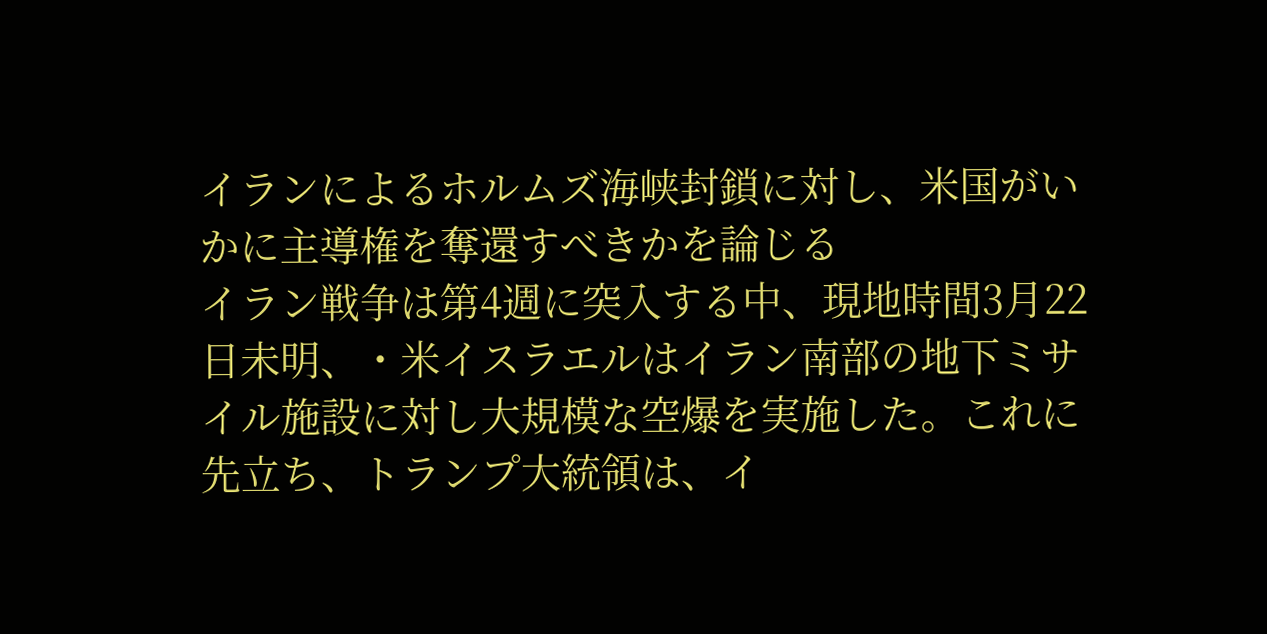イランによるホルムズ海峡封鎖に対し、米国がいかに主導権を奪還すべきかを論じる
イラン戦争は第4週に突入する中、現地時間3月22日未明、・米イスラエルはイラン南部の地下ミサイル施設に対し大規模な空爆を実施した。これに先立ち、トランプ大統領は、イ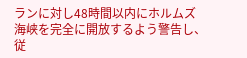ランに対し48時間以内にホルムズ海峡を完全に開放するよう警告し、従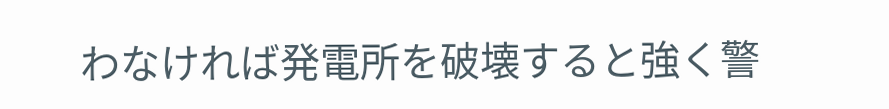わなければ発電所を破壊すると強く警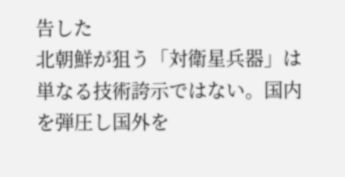告した
北朝鮮が狙う「対衛星兵器」は単なる技術誇示ではない。国内を弾圧し国外を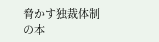脅かす独裁体制の本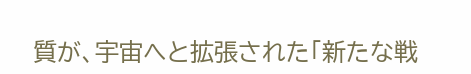質が、宇宙へと拡張された「新たな戦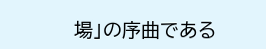場」の序曲である